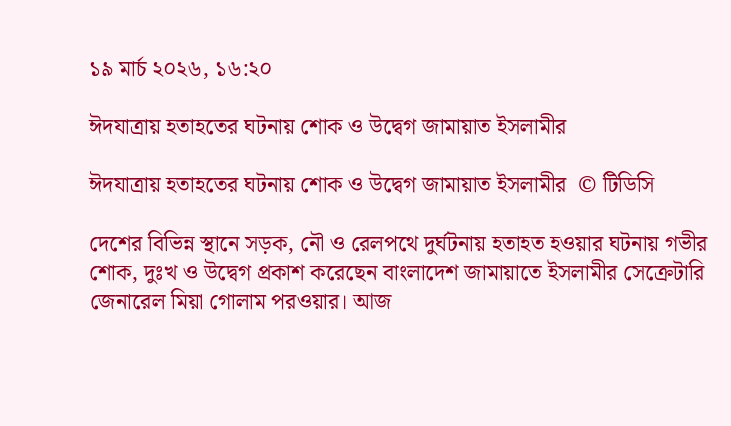১৯ মার্চ ২০২৬, ১৬:২০

ঈদযাত্রায় হতাহতের ঘটনায় শোক ও উদ্বেগ জামায়াত ইসলামীর

ঈদযাত্রায় হতাহতের ঘটনায় শোক ও উদ্বেগ জামায়াত ইসলামীর  © টিডিসি

দেশের বিভিন্ন স্থানে সড়ক, নৌ ও রেলপথে দুর্ঘটনায় হতাহত হওয়ার ঘটনায় গভীর শোক, দুঃখ ও উদ্বেগ প্রকাশ করেছেন বাংলাদেশ জামায়াতে ইসলামীর সেক্রেটারি জেনারেল মিয়া গোলাম পরওয়ার। আজ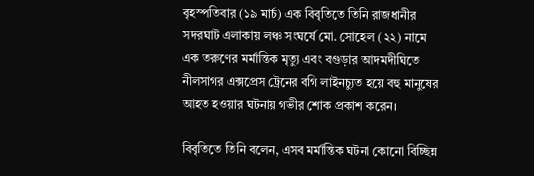বৃহস্পতিবার (১৯ মার্চ) এক বিবৃতিতে তিনি রাজধানীর সদরঘাট এলাকায় লঞ্চ সংঘর্ষে মো. সোহেল (২২) নামে এক তরুণের মর্মান্তিক মৃত্যু এবং বগুড়ার আদমদীঘিতে নীলসাগর এক্সপ্রেস ট্রেনের বগি লাইনচ্যুত হয়ে বহু মানুষের আহত হওয়ার ঘটনায় গভীর শোক প্রকাশ করেন।

বিবৃতিতে তিনি বলেন, এসব মর্মান্তিক ঘটনা কোনো বিচ্ছিন্ন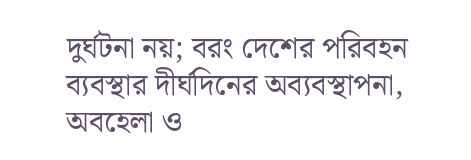দুর্ঘটনা নয়; বরং দেশের পরিবহন ব্যবস্থার দীর্ঘদিনের অব্যবস্থাপনা, অবহেলা ও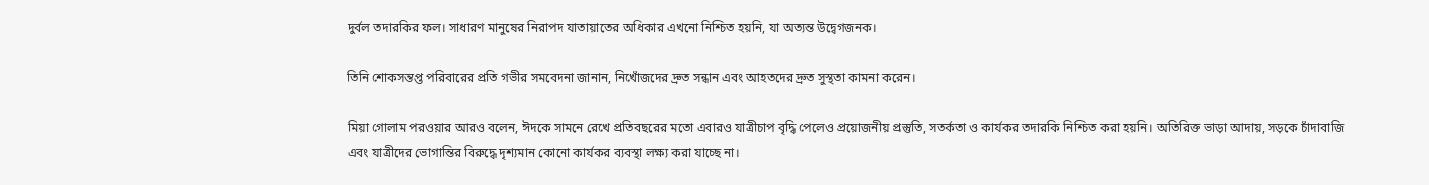দুর্বল তদারকির ফল। সাধারণ মানুষের নিরাপদ যাতায়াতের অধিকার এখনো নিশ্চিত হয়নি, যা অত্যন্ত উদ্বেগজনক।

তিনি শোকসন্তপ্ত পরিবারের প্রতি গভীর সমবেদনা জানান, নিখোঁজদের দ্রুত সন্ধান এবং আহতদের দ্রুত সুস্থতা কামনা করেন।

মিয়া গোলাম পরওয়ার আরও বলেন, ঈদকে সামনে রেখে প্রতিবছরের মতো এবারও যাত্রীচাপ বৃদ্ধি পেলেও প্রয়োজনীয় প্রস্তুতি, সতর্কতা ও কার্যকর তদারকি নিশ্চিত করা হয়নি। অতিরিক্ত ভাড়া আদায়, সড়কে চাঁদাবাজি এবং যাত্রীদের ভোগান্তির বিরুদ্ধে দৃশ্যমান কোনো কার্যকর ব্যবস্থা লক্ষ্য করা যাচ্ছে না।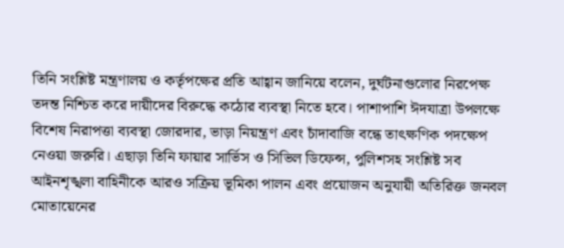তিনি সংশ্লিষ্ট মন্ত্রণালয় ও কর্তৃপক্ষের প্রতি আহ্বান জানিয়ে বলেন, দুর্ঘটনাগুলোর নিরপেক্ষ তদন্ত নিশ্চিত করে দায়ীদের বিরুদ্ধে কঠোর ব্যবস্থা নিতে হবে। পাশাপাশি ঈদযাত্রা উপলক্ষে বিশেষ নিরাপত্তা ব্যবস্থা জোরদার, ভাড়া নিয়ন্ত্রণ এবং চাঁদাবাজি বন্ধে তাৎক্ষণিক পদক্ষেপ নেওয়া জরুরি। এছাড়া তিনি ফায়ার সার্ভিস ও সিভিল ডিফেন্স, পুলিশসহ সংশ্লিষ্ট সব আইনশৃঙ্খলা বাহিনীকে আরও সক্রিয় ভূমিকা পালন এবং প্রয়োজন অনুযায়ী অতিরিক্ত জনবল মোতায়েনের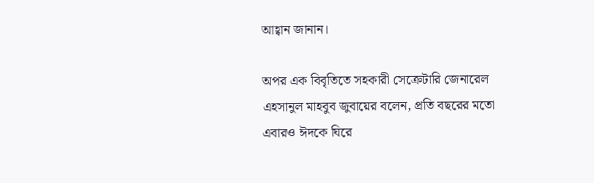আহ্বান জানান।

অপর এক বিবৃতিতে সহকারী সেক্রেটারি জেনারেল এহসানুল মাহবুব জুবায়ের বলেন, প্রতি বছরের মতো এবারও ঈদকে ঘিরে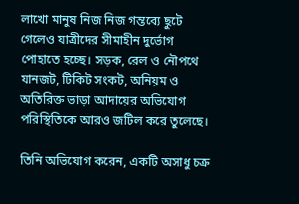লাখো মানুষ নিজ নিজ গন্তব্যে ছুটে গেলেও যাত্রীদের সীমাহীন দুর্ভোগ পোহাতে হচ্ছে। সড়ক, রেল ও নৌপথে যানজট, টিকিট সংকট, অনিয়ম ও অতিরিক্ত ভাড়া আদায়ের অভিযোগ পরিস্থিতিকে আরও জটিল করে তুলেছে।

তিনি অভিযোগ করেন, একটি অসাধু চক্র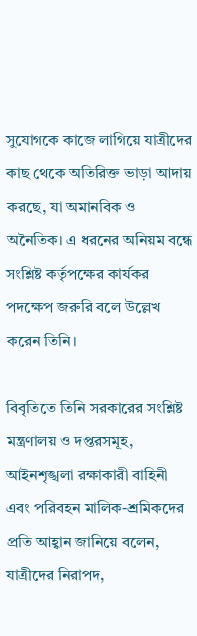সুযোগকে কাজে লাগিয়ে যাত্রীদের কাছ থেকে অতিরিক্ত ভাড়া আদায় করছে, যা অমানবিক ও অনৈতিক। এ ধরনের অনিয়ম বন্ধে সংশ্লিষ্ট কর্তৃপক্ষের কার্যকর পদক্ষেপ জরুরি বলে উল্লেখ করেন তিনি।

বিবৃতিতে তিনি সরকারের সংশ্লিষ্ট মন্ত্রণালয় ও দপ্তরসমূহ, আইনশৃঙ্খলা রক্ষাকারী বাহিনী এবং পরিবহন মালিক-শ্রমিকদের প্রতি আহ্বান জানিয়ে বলেন, যাত্রীদের নিরাপদ,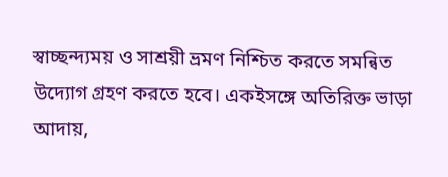স্বাচ্ছন্দ্যময় ও সাশ্রয়ী ভ্রমণ নিশ্চিত করতে সমন্বিত উদ্যোগ গ্রহণ করতে হবে। একইসঙ্গে অতিরিক্ত ভাড়া আদায়,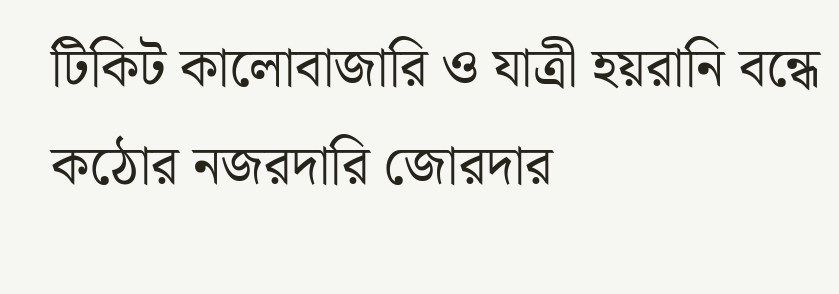টিকিট কালোবাজারি ও যাত্রী হয়রানি বন্ধে কঠোর নজরদারি জোরদার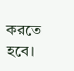করতে হবে।